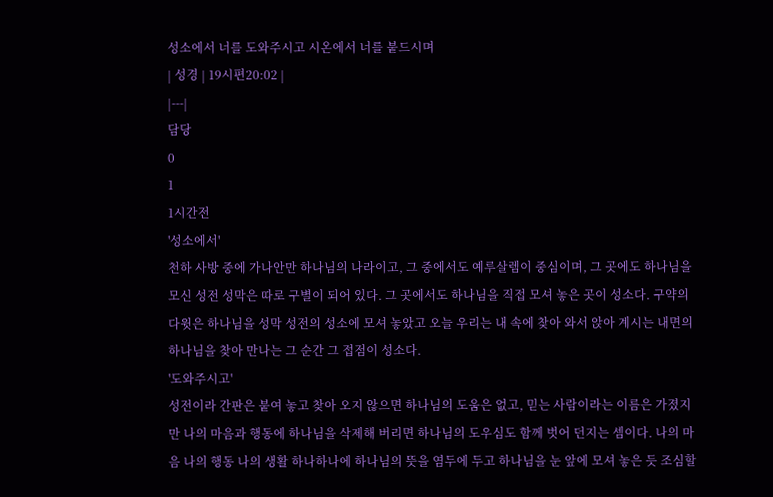성소에서 너를 도와주시고 시온에서 너를 붙드시며
| 성경 | 19시편20:02 |
|---|
담당
0
1
1시간전
'성소에서'
천하 사방 중에 가나안만 하나님의 나라이고, 그 중에서도 예루살렘이 중심이며, 그 곳에도 하나님을 모신 성전 성막은 따로 구별이 되어 있다. 그 곳에서도 하나님을 직접 모셔 놓은 곳이 성소다. 구약의 다윗은 하나님을 성막 성전의 성소에 모셔 놓았고 오늘 우리는 내 속에 찾아 와서 앉아 계시는 내면의 하나님을 찾아 만나는 그 순간 그 접점이 성소다.
'도와주시고'
성전이라 간판은 붙여 놓고 찾아 오지 않으면 하나님의 도움은 없고, 믿는 사람이라는 이름은 가졌지만 나의 마음과 행동에 하나님을 삭제해 버리면 하나님의 도우심도 함께 벗어 던지는 셈이다. 나의 마음 나의 행동 나의 생활 하나하나에 하나님의 뜻을 염두에 두고 하나님을 눈 앞에 모셔 놓은 듯 조심할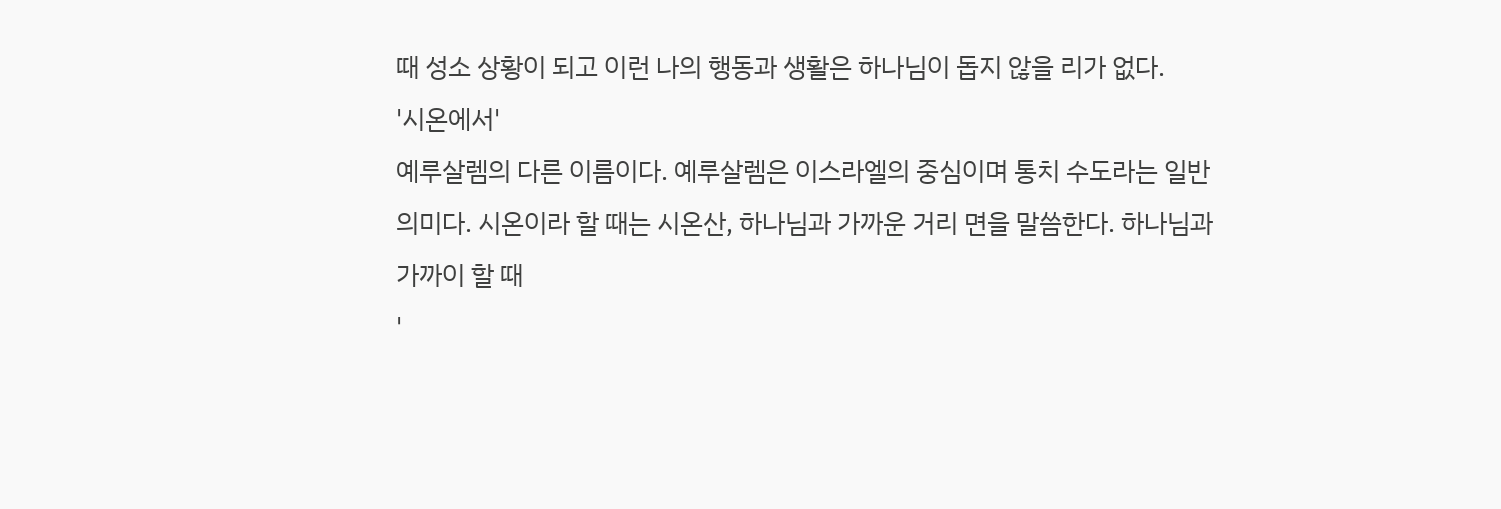때 성소 상황이 되고 이런 나의 행동과 생활은 하나님이 돕지 않을 리가 없다.
'시온에서'
예루살렘의 다른 이름이다. 예루살렘은 이스라엘의 중심이며 통치 수도라는 일반 의미다. 시온이라 할 때는 시온산, 하나님과 가까운 거리 면을 말씀한다. 하나님과 가까이 할 때
'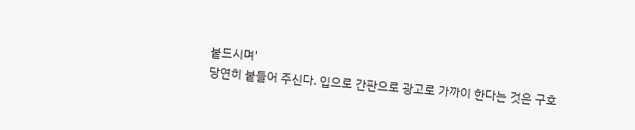붙드시며'
당연히 붙들어 주신다. 입으로 간판으로 광고로 가까이 한다는 것은 구호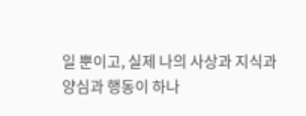일 뿐이고, 실제 나의 사상과 지식과 양심과 행동이 하나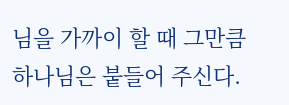님을 가까이 할 때 그만큼 하나님은 붙들어 주신다.